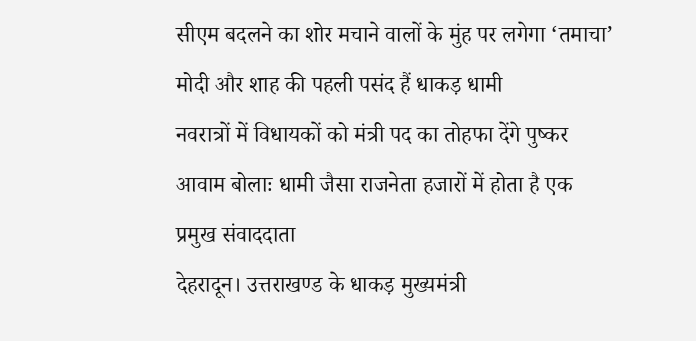सीएम बदलने का शोर मचाने वालों के मुंह पर लगेगा ‘तमाचा’
मोदी और शाह की पहली पसंद हैं धाकड़ धामी
नवरात्रों में विधायकों को मंत्री पद का तोहफा देंगे पुष्कर
आवाम बोलाः धामी जैसा राजनेता हजारों में होता है एक
प्रमुख संवाददाता
देहरादून। उत्तराखण्ड के धाकड़ मुख्यमंत्री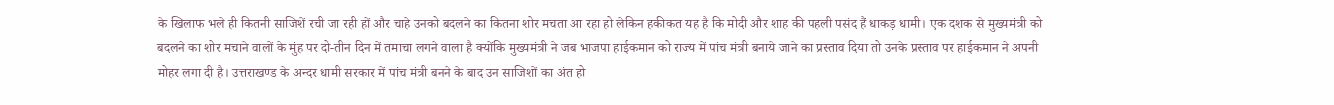के खिलाफ भले ही कितनी साजिशें रची जा रही हों और चाहे उनको बदलने का कितना शोर मचता आ रहा हो लेकिन हकीकत यह है कि मोदी और शाह की पहली पसंद हैं धाकड़ धामी। एक दशक से मुख्यमंत्री को बदलने का शोर मचाने वालों के मुंह पर दो-तीन दिन में तमाचा लगने वाला है क्योंकि मुख्यमंत्री ने जब भाजपा हाईकमान को राज्य में पांच मंत्री बनाये जाने का प्रस्ताव दिया तो उनके प्रस्ताव पर हाईकमान ने अपनी मोहर लगा दी है। उत्तराखण्ड के अन्दर धामी सरकार में पांच मंत्री बनने के बाद उन साजिशों का अंत हो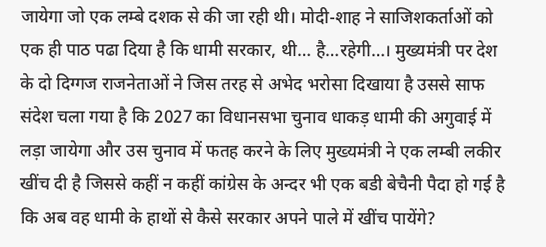जायेगा जो एक लम्बे दशक से की जा रही थी। मोदी-शाह ने साजिशकर्ताओं को एक ही पाठ पढा दिया है कि धामी सरकार, थी… है…रहेगी…। मुख्यमंत्री पर देश के दो दिग्गज राजनेताओं ने जिस तरह से अभेद भरोसा दिखाया है उससे साफ संदेश चला गया है कि 2027 का विधानसभा चुनाव धाकड़ धामी की अगुवाई में लड़ा जायेगा और उस चुनाव में फतह करने के लिए मुख्यमंत्री ने एक लम्बी लकीर खींच दी है जिससे कहीं न कहीं कांग्रेस के अन्दर भी एक बडी बेचैनी पैदा हो गई है कि अब वह धामी के हाथों से कैसे सरकार अपने पाले में खींच पायेंगे?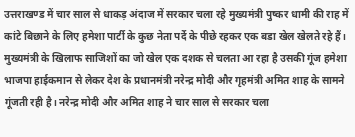उत्तराखण्ड में चार साल से धाकड़ अंदाज में सरकार चला रहे मुख्यमंत्री पुष्कर धामी की राह में कांटे बिछाने के लिए हमेशा पार्टी के कुछ नेता पर्दे के पीछे रहकर एक बडा खेल खेलते रहे हैं। मुख्यमंत्री के खिलाफ साजिशों का जो खेल एक दशक से चलता आ रहा है उसकी गूंज हमेशा भाजपा हाईकमान से लेकर देश के प्रधानमंत्री नरेन्द्र मोदी और गृहमंत्री अमित शाह के सामने गूंजती रही है। नरेन्द्र मोदी और अमित शाह ने चार साल से सरकार चला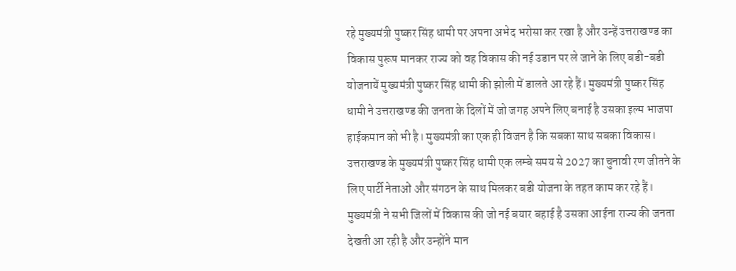रहे मुख्यमंत्री पुष्कर सिंह धामी पर अपना अभेद भरोसा कर रखा है और उन्हें उत्तराखण्ड का विकास पुरूष मानकर राज्य को वह विकास की नई उडान पर ले जाने के लिए बडी-बडी योजनायें मुख्यमंत्री पुष्कर सिंह धामी की झोली में डालते आ रहे हैं। मुख्यमंत्री पुष्कर सिंह धामी ने उत्तराखण्ड की जनता के दिलों में जो जगह अपने लिए बनाई है उसका इल्म भाजपा हाईकमान को भी है। मुख्यमंत्री का एक ही विजन है कि सबका साथ सबका विकास।
उत्तराखण्ड के मुख्यमंत्री पुष्कर सिंह धामी एक लम्बे समय से 2027 का चुनावी रण जीतने के लिए पार्टी नेताओं और संगठन के साथ मिलकर बडी योजना के तहत काम कर रहे हैं। मुख्यमंत्री ने सभी जिलों में विकास की जो नई बयार बहाई है उसका आईना राज्य की जनता देखती आ रही है और उन्होंने मान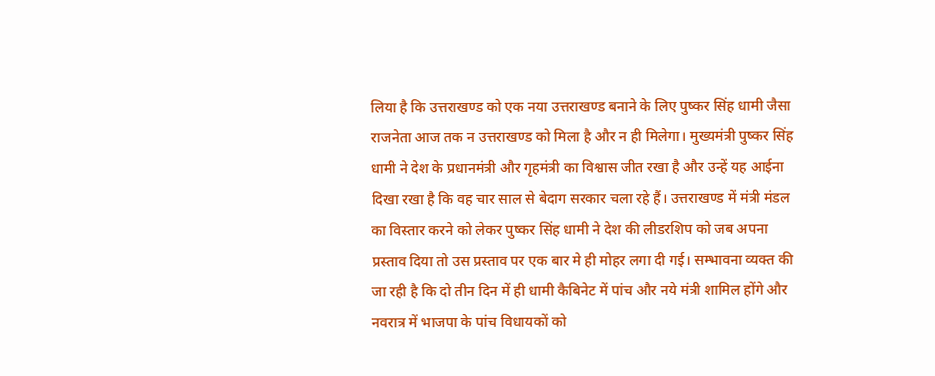लिया है कि उत्तराखण्ड को एक नया उत्तराखण्ड बनाने के लिए पुष्कर सिंह धामी जैसा राजनेता आज तक न उत्तराखण्ड को मिला है और न ही मिलेगा। मुख्यमंत्री पुष्कर सिंह धामी ने देश के प्रधानमंत्री और गृहमंत्री का विश्वास जीत रखा है और उन्हें यह आईना दिखा रखा है कि वह चार साल से बेदाग सरकार चला रहे हैं। उत्तराखण्ड में मंत्री मंडल का विस्तार करने को लेकर पुष्कर सिंह धामी ने देश की लीडरशिप को जब अपना प्रस्ताव दिया तो उस प्रस्ताव पर एक बार मे ही मोहर लगा दी गई। सम्भावना व्यक्त की जा रही है कि दो तीन दिन में ही धामी कैबिनेट में पांच और नये मंत्री शामिल होंगे और नवरात्र में भाजपा के पांच विधायकों को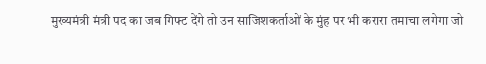मुख्यमंत्री मंत्री पद का जब गिफ्ट देंगे तो उन साजिशकर्ताओं के मुंह पर भी करारा तमाचा लगेगा जो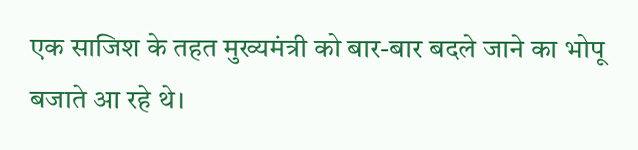एक साजिश के तहत मुख्यमंत्री को बार-बार बदले जाने का भोपू बजाते आ रहे थे।